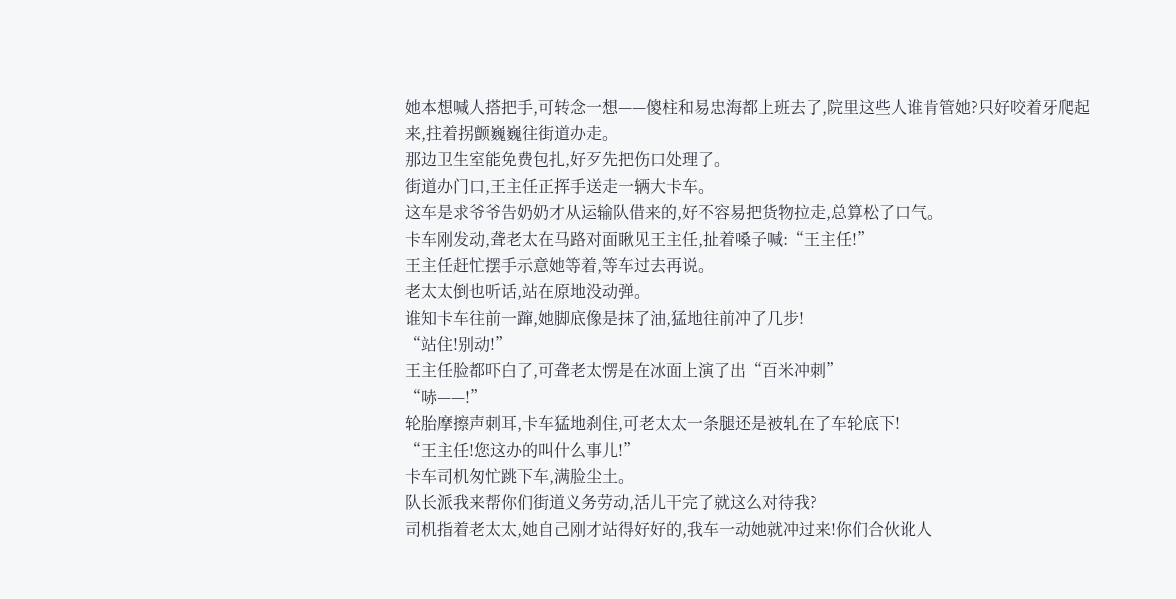她本想喊人搭把手,可转念一想——傻柱和易忠海都上班去了,院里这些人谁肯管她?只好咬着牙爬起来,拄着拐颤巍巍往街道办走。
那边卫生室能免费包扎,好歹先把伤口处理了。
街道办门口,王主任正挥手送走一辆大卡车。
这车是求爷爷告奶奶才从运输队借来的,好不容易把货物拉走,总算松了口气。
卡车刚发动,聋老太在马路对面瞅见王主任,扯着嗓子喊:“王主任!”
王主任赶忙摆手示意她等着,等车过去再说。
老太太倒也听话,站在原地没动弹。
谁知卡车往前一蹿,她脚底像是抹了油,猛地往前冲了几步!
“站住!别动!”
王主任脸都吓白了,可聋老太愣是在冰面上演了出“百米冲刺”
“哧——!”
轮胎摩擦声刺耳,卡车猛地刹住,可老太太一条腿还是被轧在了车轮底下!
“王主任!您这办的叫什么事儿!”
卡车司机匆忙跳下车,满脸尘土。
队长派我来帮你们街道义务劳动,活儿干完了就这么对待我?
司机指着老太太,她自己刚才站得好好的,我车一动她就冲过来!你们合伙讹人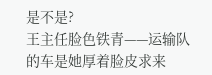是不是?
王主任脸色铁青——运输队的车是她厚着脸皮求来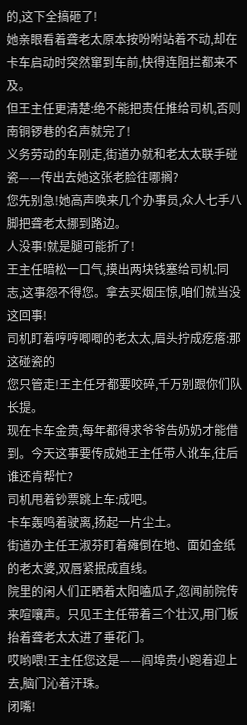的,这下全搞砸了!
她亲眼看着聋老太原本按吩咐站着不动,却在卡车启动时突然窜到车前,快得连阻拦都来不及。
但王主任更清楚:绝不能把责任推给司机,否则南铜锣巷的名声就完了!
义务劳动的车刚走,街道办就和老太太联手碰瓷——传出去她这张老脸往哪搁?
您先别急!她高声唤来几个办事员,众人七手八脚把聋老太挪到路边。
人没事!就是腿可能折了!
王主任暗松一口气,摸出两块钱塞给司机:同志,这事怨不得您。拿去买烟压惊,咱们就当没这回事!
司机盯着哼哼唧唧的老太太,眉头拧成疙瘩:那这碰瓷的
您只管走!王主任牙都要咬碎,千万别跟你们队长提。
现在卡车金贵,每年都得求爷爷告奶奶才能借到。今天这事要传成她王主任带人讹车,往后谁还肯帮忙?
司机甩着钞票跳上车:成吧。
卡车轰鸣着驶离,扬起一片尘土。
街道办主任王淑芬盯着瘫倒在地、面如金纸的老太婆,双唇紧抿成直线。
院里的闲人们正晒着太阳嗑瓜子,忽闻前院传来喧嚷声。只见王主任带着三个壮汉,用门板抬着聋老太太进了垂花门。
哎哟喂!王主任您这是——阎埠贵小跑着迎上去,脑门沁着汗珠。
闭嘴!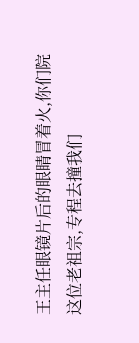王主任眼镜片后的眼睛冒着火,你们院这位老祖宗,专程去撞我们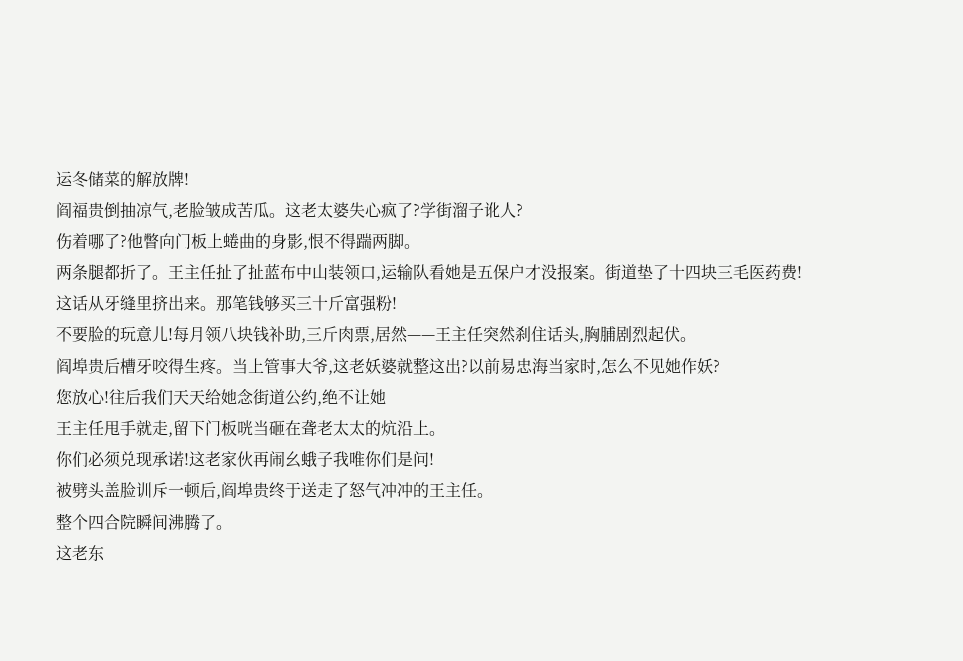运冬储菜的解放牌!
阎福贵倒抽凉气,老脸皱成苦瓜。这老太婆失心疯了?学街溜子讹人?
伤着哪了?他瞥向门板上蜷曲的身影,恨不得踹两脚。
两条腿都折了。王主任扯了扯蓝布中山装领口,运输队看她是五保户才没报案。街道垫了十四块三毛医药费!
这话从牙缝里挤出来。那笔钱够买三十斤富强粉!
不要脸的玩意儿!每月领八块钱补助,三斤肉票,居然——王主任突然刹住话头,胸脯剧烈起伏。
阎埠贵后槽牙咬得生疼。当上管事大爷,这老妖婆就整这出?以前易忠海当家时,怎么不见她作妖?
您放心!往后我们天天给她念街道公约,绝不让她
王主任甩手就走,留下门板咣当砸在聋老太太的炕沿上。
你们必须兑现承诺!这老家伙再闹幺蛾子我唯你们是问!
被劈头盖脸训斥一顿后,阎埠贵终于送走了怒气冲冲的王主任。
整个四合院瞬间沸腾了。
这老东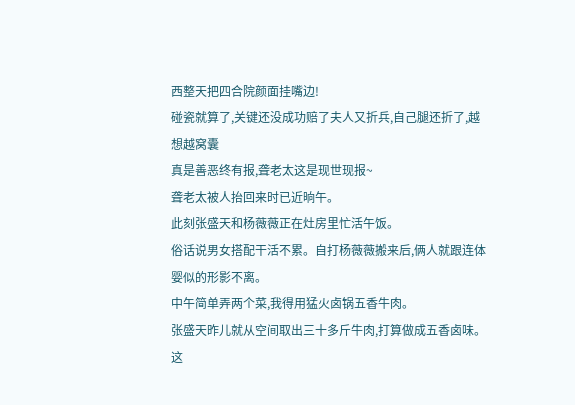西整天把四合院颜面挂嘴边!
碰瓷就算了,关键还没成功赔了夫人又折兵,自己腿还折了,越想越窝囊
真是善恶终有报,聋老太这是现世现报~
聋老太被人抬回来时已近晌午。
此刻张盛天和杨薇薇正在灶房里忙活午饭。
俗话说男女搭配干活不累。自打杨薇薇搬来后,俩人就跟连体婴似的形影不离。
中午简单弄两个菜,我得用猛火卤锅五香牛肉。
张盛天昨儿就从空间取出三十多斤牛肉,打算做成五香卤味。这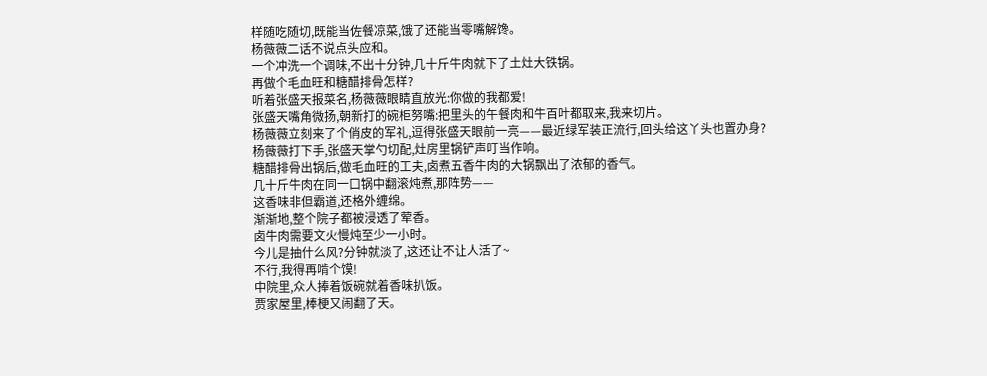样随吃随切,既能当佐餐凉菜,饿了还能当零嘴解馋。
杨薇薇二话不说点头应和。
一个冲洗一个调味,不出十分钟,几十斤牛肉就下了土灶大铁锅。
再做个毛血旺和糖醋排骨怎样?
听着张盛天报菜名,杨薇薇眼睛直放光:你做的我都爱!
张盛天嘴角微扬,朝新打的碗柜努嘴:把里头的午餐肉和牛百叶都取来,我来切片。
杨薇薇立刻来了个俏皮的军礼,逗得张盛天眼前一亮——最近绿军装正流行,回头给这丫头也置办身?
杨薇薇打下手,张盛天掌勺切配,灶房里锅铲声叮当作响。
糖醋排骨出锅后,做毛血旺的工夫,卤煮五香牛肉的大锅飘出了浓郁的香气。
几十斤牛肉在同一口锅中翻滚炖煮,那阵势——
这香味非但霸道,还格外缠绵。
渐渐地,整个院子都被浸透了荤香。
卤牛肉需要文火慢炖至少一小时。
今儿是抽什么风?分钟就淡了,这还让不让人活了~
不行,我得再啃个馍!
中院里,众人捧着饭碗就着香味扒饭。
贾家屋里,棒梗又闹翻了天。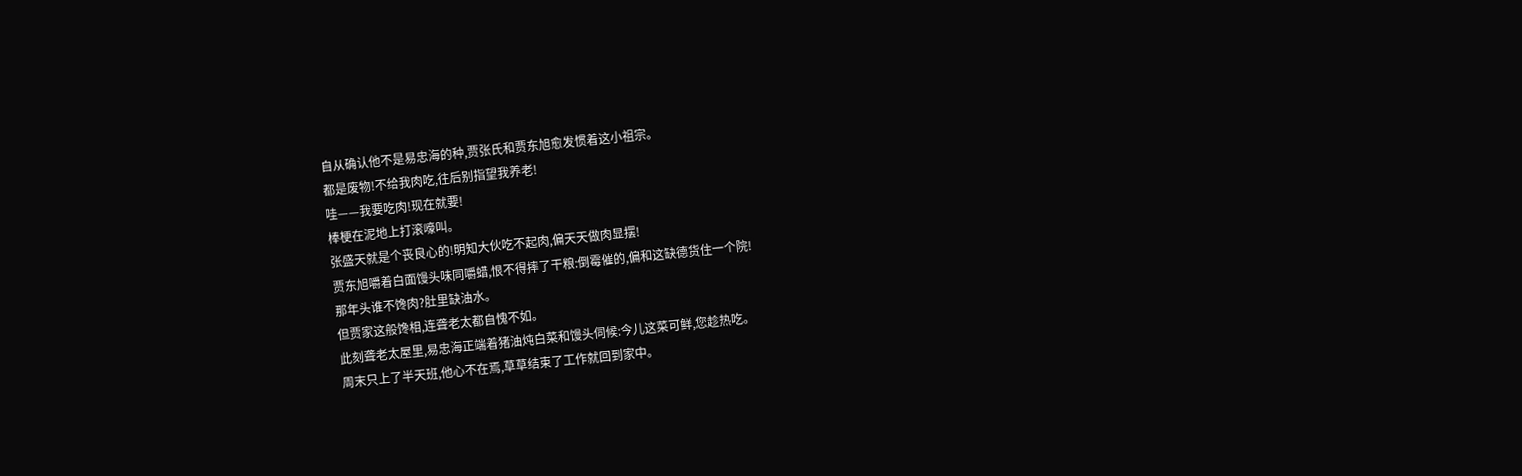自从确认他不是易忠海的种,贾张氏和贾东旭愈发惯着这小祖宗。
都是废物!不给我肉吃,往后别指望我养老!
哇——我要吃肉!现在就要!
棒梗在泥地上打滚嚎叫。
张盛天就是个丧良心的!明知大伙吃不起肉,偏天天做肉显摆!
贾东旭嚼着白面馒头味同嚼蜡,恨不得摔了干粮:倒霉催的,偏和这缺德货住一个院!
那年头谁不馋肉?肚里缺油水。
但贾家这般馋相,连聋老太都自愧不如。
此刻聋老太屋里,易忠海正端着猪油炖白菜和馒头伺候:今儿这菜可鲜,您趁热吃。
周末只上了半天班,他心不在焉,草草结束了工作就回到家中。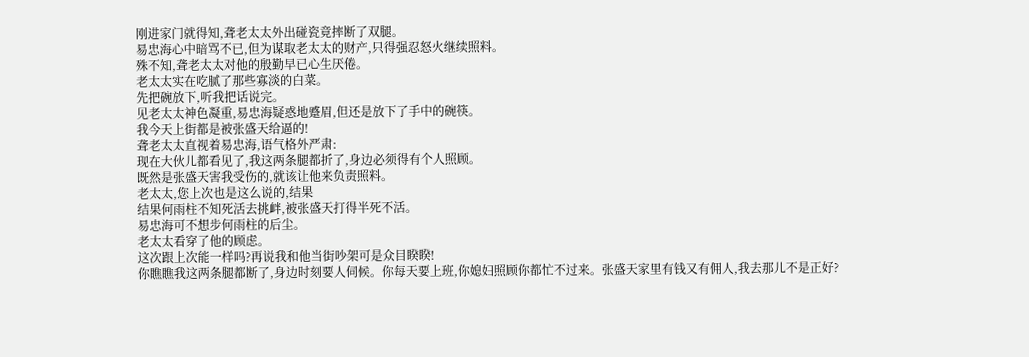刚进家门就得知,聋老太太外出碰瓷竟摔断了双腿。
易忠海心中暗骂不已,但为谋取老太太的财产,只得强忍怒火继续照料。
殊不知,聋老太太对他的殷勤早已心生厌倦。
老太太实在吃腻了那些寡淡的白菜。
先把碗放下,听我把话说完。
见老太太神色凝重,易忠海疑惑地蹙眉,但还是放下了手中的碗筷。
我今天上街都是被张盛天给逼的!
聋老太太直视着易忠海,语气格外严肃:
现在大伙儿都看见了,我这两条腿都折了,身边必须得有个人照顾。
既然是张盛天害我受伤的,就该让他来负责照料。
老太太,您上次也是这么说的,结果
结果何雨柱不知死活去挑衅,被张盛天打得半死不活。
易忠海可不想步何雨柱的后尘。
老太太看穿了他的顾虑。
这次跟上次能一样吗?再说我和他当街吵架可是众目睽睽!
你瞧瞧我这两条腿都断了,身边时刻要人伺候。你每天要上班,你媳妇照顾你都忙不过来。张盛天家里有钱又有佣人,我去那儿不是正好?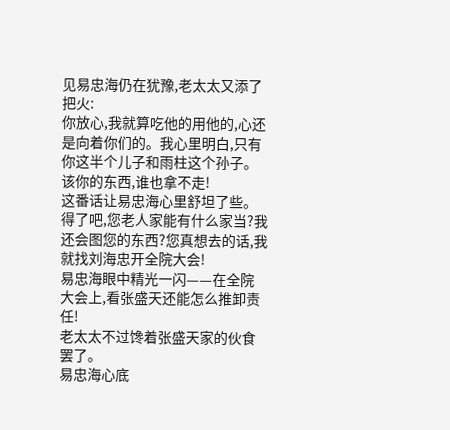见易忠海仍在犹豫,老太太又添了把火:
你放心,我就算吃他的用他的,心还是向着你们的。我心里明白,只有你这半个儿子和雨柱这个孙子。该你的东西,谁也拿不走!
这番话让易忠海心里舒坦了些。
得了吧,您老人家能有什么家当?我还会图您的东西?您真想去的话,我就找刘海忠开全院大会!
易忠海眼中精光一闪——在全院大会上,看张盛天还能怎么推卸责任!
老太太不过馋着张盛天家的伙食罢了。
易忠海心底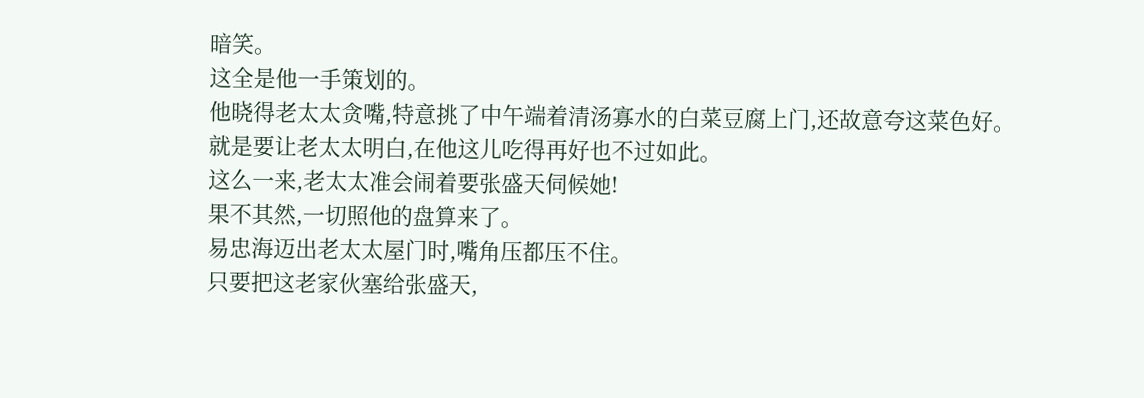暗笑。
这全是他一手策划的。
他晓得老太太贪嘴,特意挑了中午端着清汤寡水的白菜豆腐上门,还故意夸这菜色好。
就是要让老太太明白,在他这儿吃得再好也不过如此。
这么一来,老太太准会闹着要张盛天伺候她!
果不其然,一切照他的盘算来了。
易忠海迈出老太太屋门时,嘴角压都压不住。
只要把这老家伙塞给张盛天,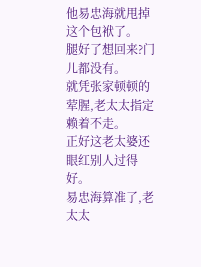他易忠海就甩掉这个包袱了。
腿好了想回来?门儿都没有。
就凭张家顿顿的荤腥,老太太指定赖着不走。
正好这老太婆还眼红别人过得好。
易忠海算准了,老太太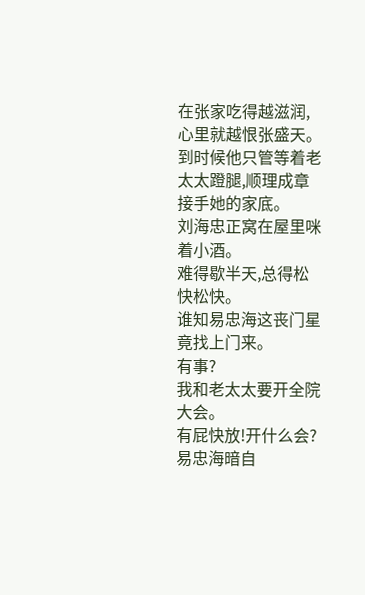在张家吃得越滋润,心里就越恨张盛天。
到时候他只管等着老太太蹬腿,顺理成章接手她的家底。
刘海忠正窝在屋里咪着小酒。
难得歇半天,总得松快松快。
谁知易忠海这丧门星竟找上门来。
有事?
我和老太太要开全院大会。
有屁快放!开什么会?
易忠海暗自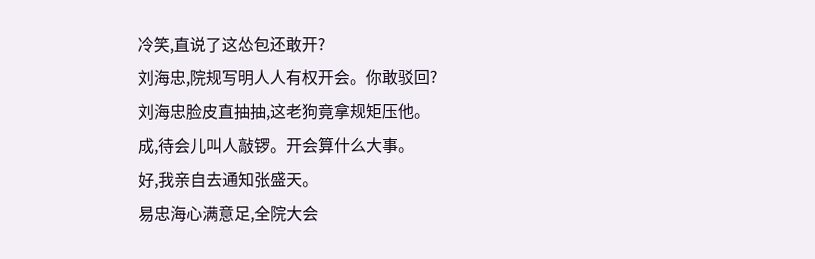冷笑,直说了这怂包还敢开?
刘海忠,院规写明人人有权开会。你敢驳回?
刘海忠脸皮直抽抽,这老狗竟拿规矩压他。
成,待会儿叫人敲锣。开会算什么大事。
好,我亲自去通知张盛天。
易忠海心满意足,全院大会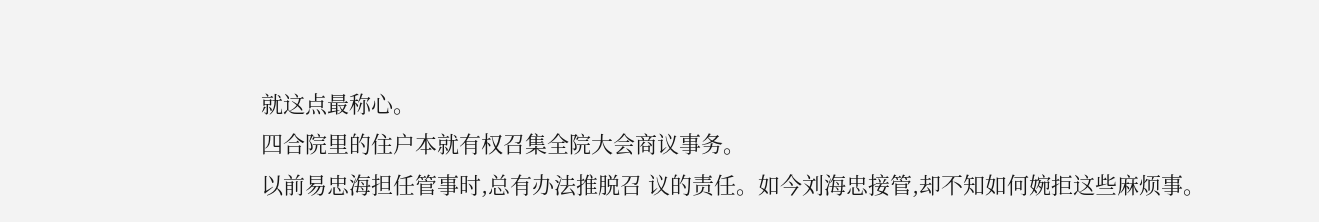就这点最称心。
四合院里的住户本就有权召集全院大会商议事务。
以前易忠海担任管事时,总有办法推脱召 议的责任。如今刘海忠接管,却不知如何婉拒这些麻烦事。